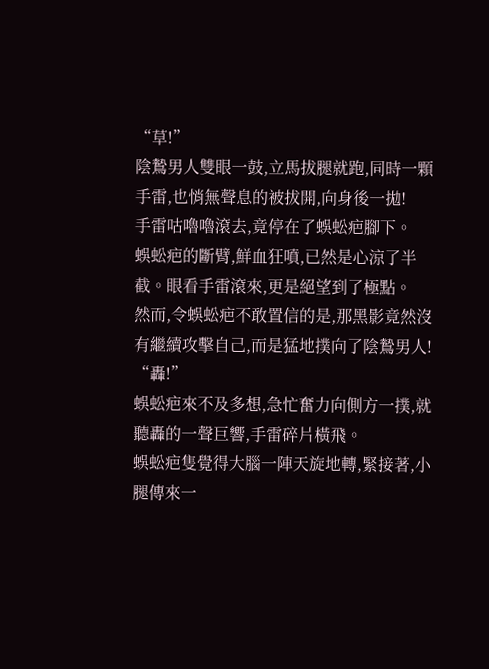“草!”
陰鷙男人雙眼一鼓,立馬拔腿就跑,同時一顆手雷,也悄無聲息的被拔開,向身後一拋!
手雷咕嚕嚕滾去,竟停在了蜈蚣疤腳下。
蜈蚣疤的斷臂,鮮血狂噴,已然是心涼了半截。眼看手雷滾來,更是絕望到了極點。
然而,令蜈蚣疤不敢置信的是,那黑影竟然沒有繼續攻擊自己,而是猛地撲向了陰鷙男人!
“轟!”
蜈蚣疤來不及多想,急忙奮力向側方一撲,就聽轟的一聲巨響,手雷碎片橫飛。
蜈蚣疤隻覺得大腦一陣天旋地轉,緊接著,小腿傳來一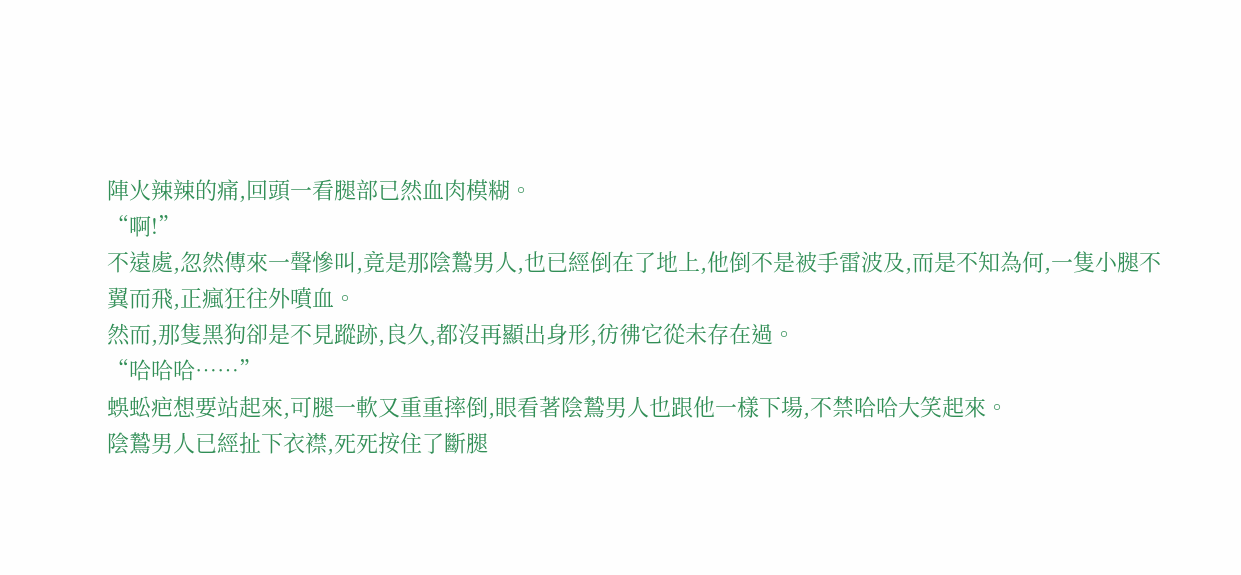陣火辣辣的痛,回頭一看腿部已然血肉模糊。
“啊!”
不遠處,忽然傳來一聲慘叫,竟是那陰鷙男人,也已經倒在了地上,他倒不是被手雷波及,而是不知為何,一隻小腿不翼而飛,正瘋狂往外噴血。
然而,那隻黑狗卻是不見蹤跡,良久,都沒再顯出身形,彷彿它從未存在過。
“哈哈哈……”
蜈蚣疤想要站起來,可腿一軟又重重摔倒,眼看著陰鷙男人也跟他一樣下場,不禁哈哈大笑起來。
陰鷙男人已經扯下衣襟,死死按住了斷腿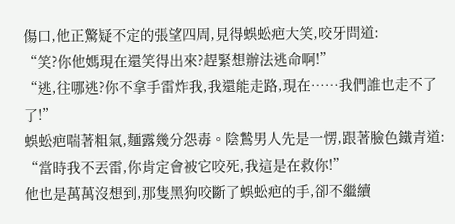傷口,他正驚疑不定的張望四周,見得蜈蚣疤大笑,咬牙問道:
“笑?你他媽現在還笑得出來?趕緊想辦法逃命啊!”
“逃,往哪逃?你不拿手雷炸我,我還能走路,現在……我們誰也走不了了!”
蜈蚣疤喘著粗氣,麵露幾分怨毒。陰鷙男人先是一愣,跟著臉色鐵青道:
“當時我不丟雷,你肯定會被它咬死,我這是在救你!”
他也是萬萬沒想到,那隻黑狗咬斷了蜈蚣疤的手,卻不繼續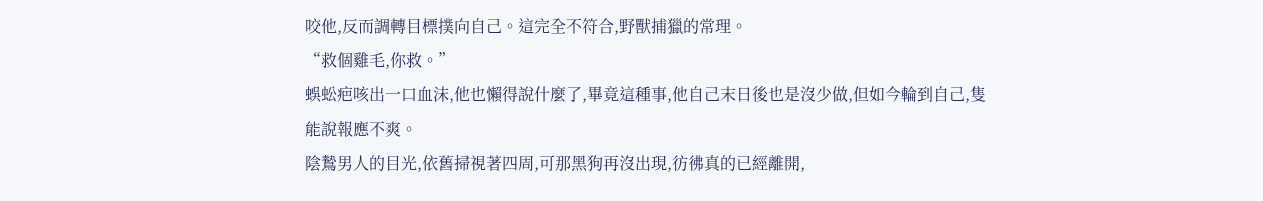咬他,反而調轉目標撲向自己。這完全不符合,野獸捕獵的常理。
“救個雞毛,你救。”
蜈蚣疤咳出一口血沫,他也懶得說什麼了,畢竟這種事,他自己末日後也是沒少做,但如今輪到自己,隻能說報應不爽。
陰鷙男人的目光,依舊掃視著四周,可那黑狗再沒出現,彷彿真的已經離開,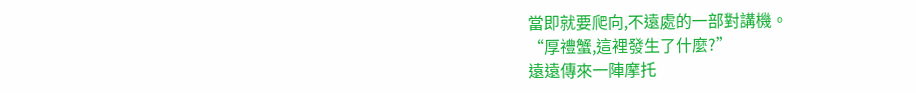當即就要爬向,不遠處的一部對講機。
“厚禮蟹,這裡發生了什麼?”
遠遠傳來一陣摩托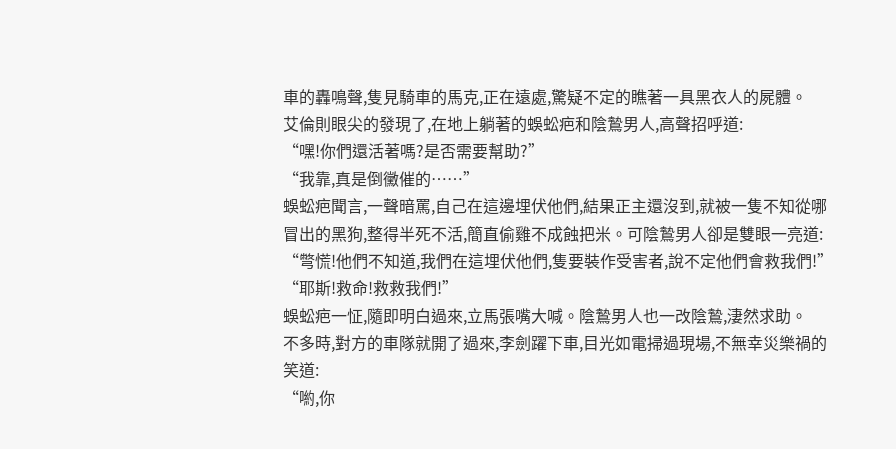車的轟鳴聲,隻見騎車的馬克,正在遠處,驚疑不定的瞧著一具黑衣人的屍體。
艾倫則眼尖的發現了,在地上躺著的蜈蚣疤和陰鷙男人,高聲招呼道:
“嘿!你們還活著嗎?是否需要幫助?”
“我靠,真是倒黴催的……”
蜈蚣疤聞言,一聲暗罵,自己在這邊埋伏他們,結果正主還沒到,就被一隻不知從哪冒出的黑狗,整得半死不活,簡直偷雞不成蝕把米。可陰鷙男人卻是雙眼一亮道:
“彆慌!他們不知道,我們在這埋伏他們,隻要裝作受害者,說不定他們會救我們!”
“耶斯!救命!救救我們!”
蜈蚣疤一怔,隨即明白過來,立馬張嘴大喊。陰鷙男人也一改陰鷙,淒然求助。
不多時,對方的車隊就開了過來,李劍躍下車,目光如電掃過現場,不無幸災樂禍的笑道:
“喲,你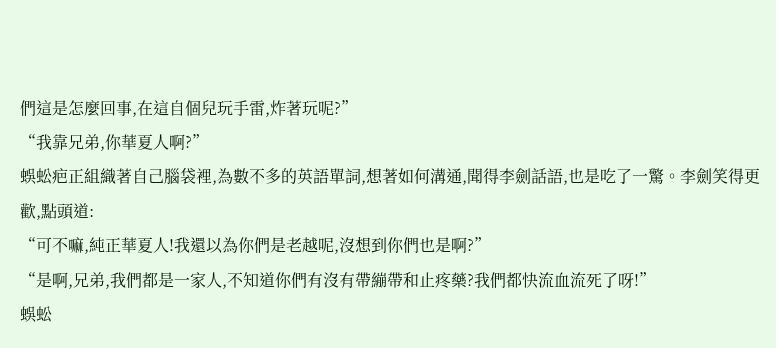們這是怎麼回事,在這自個兒玩手雷,炸著玩呢?”
“我靠兄弟,你華夏人啊?”
蜈蚣疤正組織著自己腦袋裡,為數不多的英語單詞,想著如何溝通,聞得李劍話語,也是吃了一驚。李劍笑得更歡,點頭道:
“可不嘛,純正華夏人!我還以為你們是老越呢,沒想到你們也是啊?”
“是啊,兄弟,我們都是一家人,不知道你們有沒有帶繃帶和止疼藥?我們都快流血流死了呀!”
蜈蚣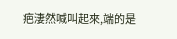疤淒然喊叫起來,端的是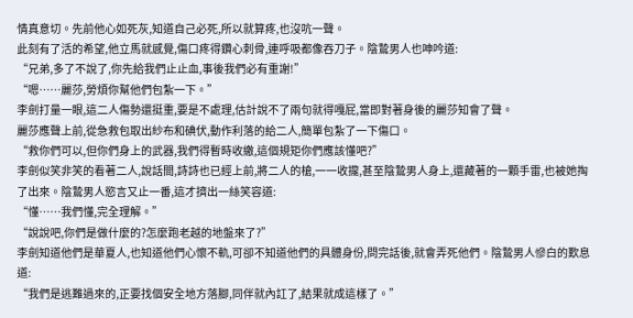情真意切。先前他心如死灰,知道自己必死,所以就算疼,也沒吭一聲。
此刻有了活的希望,他立馬就感覺,傷口疼得鑽心刺骨,連呼吸都像吞刀子。陰鷙男人也呻吟道:
“兄弟,多了不說了,你先給我們止止血,事後我們必有重謝!”
“嗯……麗莎,勞煩你幫他們包紮一下。”
李劍打量一眼,這二人傷勢還挺重,要是不處理,估計說不了兩句就得嘎屁,當即對著身後的麗莎知會了聲。
麗莎應聲上前,從急救包取出紗布和碘伏,動作利落的給二人,簡單包紮了一下傷口。
“救你們可以,但你們身上的武器,我們得暫時收繳,這個規矩你們應該懂吧?”
李劍似笑非笑的看著二人,說話間,詩詩也已經上前,將二人的槍,一一收攏,甚至陰鷙男人身上,還藏著的一顆手雷,也被她掏了出來。陰鷙男人慾言又止一番,這才擠出一絲笑容道:
“懂……我們懂,完全理解。”
“說說吧,你們是做什麼的?怎麼跑老越的地盤來了?”
李劍知道他們是華夏人,也知道他們心懷不軌,可卻不知道他們的具體身份,問完話後,就會弄死他們。陰鷙男人慘白的歎息道:
“我們是逃難過來的,正要找個安全地方落腳,同伴就內訌了,結果就成這樣了。”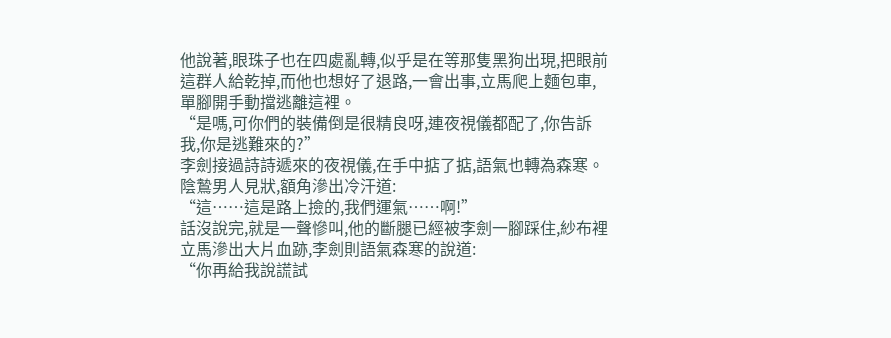他說著,眼珠子也在四處亂轉,似乎是在等那隻黑狗出現,把眼前這群人給乾掉,而他也想好了退路,一會出事,立馬爬上麵包車,單腳開手動擋逃離這裡。
“是嗎,可你們的裝備倒是很精良呀,連夜視儀都配了,你告訴我,你是逃難來的?”
李劍接過詩詩遞來的夜視儀,在手中掂了掂,語氣也轉為森寒。陰鷙男人見狀,額角滲出冷汗道:
“這……這是路上撿的,我們運氣……啊!”
話沒說完,就是一聲慘叫,他的斷腿已經被李劍一腳踩住,紗布裡立馬滲出大片血跡,李劍則語氣森寒的說道:
“你再給我說謊試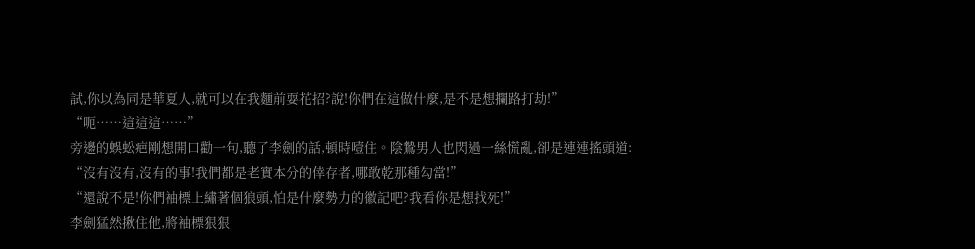試,你以為同是華夏人,就可以在我麵前耍花招?說!你們在這做什麼,是不是想攔路打劫!”
“呃……這這這……”
旁邊的蜈蚣疤剛想開口勸一句,聽了李劍的話,頓時噎住。陰鷙男人也閃過一絲慌亂,卻是連連搖頭道:
“沒有沒有,沒有的事!我們都是老實本分的倖存者,哪敢乾那種勾當!”
“還說不是!你們袖標上繡著個狼頭,怕是什麼勢力的徽記吧?我看你是想找死!”
李劍猛然揪住他,將袖標狠狠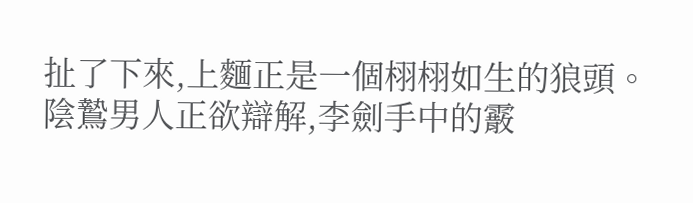扯了下來,上麵正是一個栩栩如生的狼頭。
陰鷙男人正欲辯解,李劍手中的霰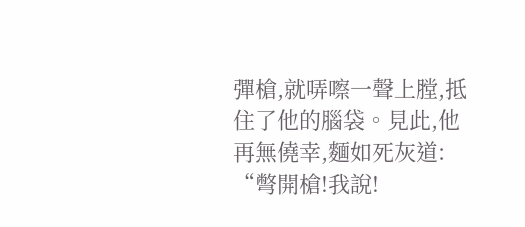彈槍,就哢嚓一聲上膛,抵住了他的腦袋。見此,他再無僥幸,麵如死灰道:
“彆開槍!我說!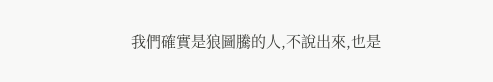我們確實是狼圖騰的人,不說出來,也是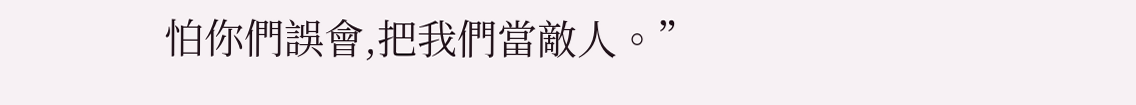怕你們誤會,把我們當敵人。”